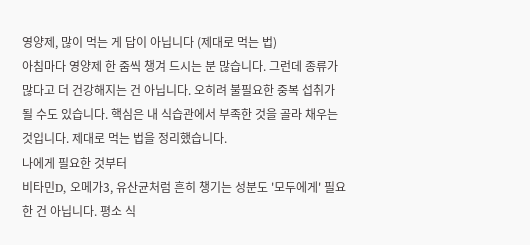영양제, 많이 먹는 게 답이 아닙니다 (제대로 먹는 법)
아침마다 영양제 한 줌씩 챙겨 드시는 분 많습니다. 그런데 종류가 많다고 더 건강해지는 건 아닙니다. 오히려 불필요한 중복 섭취가 될 수도 있습니다. 핵심은 내 식습관에서 부족한 것을 골라 채우는 것입니다. 제대로 먹는 법을 정리했습니다.
나에게 필요한 것부터
비타민D, 오메가3, 유산균처럼 흔히 챙기는 성분도 '모두에게' 필요한 건 아닙니다. 평소 식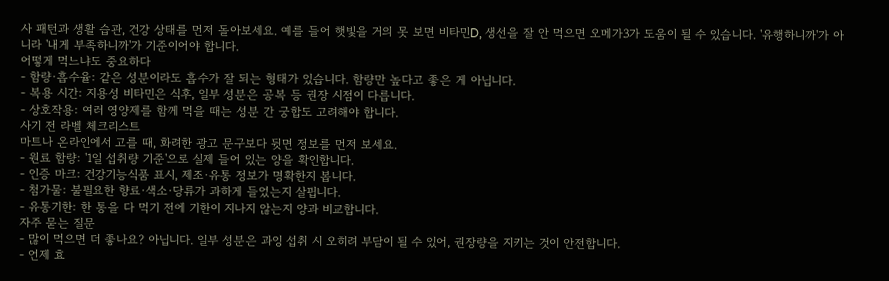사 패턴과 생활 습관, 건강 상태를 먼저 돌아보세요. 예를 들어 햇빛을 거의 못 보면 비타민D, 생선을 잘 안 먹으면 오메가3가 도움이 될 수 있습니다. '유행하니까'가 아니라 '내게 부족하니까'가 기준이어야 합니다.
어떻게 먹느냐도 중요하다
- 함량·흡수율: 같은 성분이라도 흡수가 잘 되는 형태가 있습니다. 함량만 높다고 좋은 게 아닙니다.
- 복용 시간: 지용성 비타민은 식후, 일부 성분은 공복 등 권장 시점이 다릅니다.
- 상호작용: 여러 영양제를 함께 먹을 때는 성분 간 궁합도 고려해야 합니다.
사기 전 라벨 체크리스트
마트나 온라인에서 고를 때, 화려한 광고 문구보다 뒷면 정보를 먼저 보세요.
- 원료 함량: '1일 섭취량 기준'으로 실제 들어 있는 양을 확인합니다.
- 인증 마크: 건강기능식품 표시, 제조·유통 정보가 명확한지 봅니다.
- 첨가물: 불필요한 향료·색소·당류가 과하게 들었는지 살핍니다.
- 유통기한: 한 통을 다 먹기 전에 기한이 지나지 않는지 양과 비교합니다.
자주 묻는 질문
- 많이 먹으면 더 좋나요? 아닙니다. 일부 성분은 과잉 섭취 시 오히려 부담이 될 수 있어, 권장량을 지키는 것이 안전합니다.
- 언제 효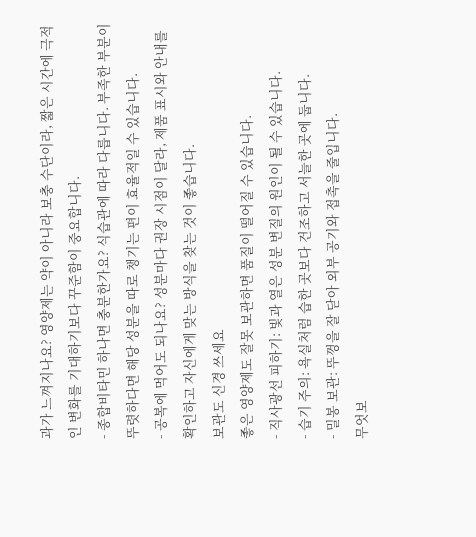과가 느껴지나요? 영양제는 약이 아니라 보충 수단이라, 짧은 시간에 극적인 변화를 기대하기보다 꾸준함이 중요합니다.
- 종합비타민 하나면 충분한가요? 식습관에 따라 다릅니다. 부족한 부분이 뚜렷하다면 해당 성분을 따로 챙기는 편이 효율적일 수 있습니다.
- 공복에 먹어도 되나요? 성분마다 권장 시점이 달라, 제품 표시와 안내를 확인하고 자신에게 맞는 방식을 찾는 것이 좋습니다.
보관도 신경 쓰세요
좋은 영양제도 잘못 보관하면 품질이 떨어질 수 있습니다.
- 직사광선 피하기: 빛과 열은 성분 변질의 원인이 될 수 있습니다.
- 습기 주의: 욕실처럼 습한 곳보다 건조하고 서늘한 곳에 둡니다.
- 밀봉 보관: 뚜껑을 잘 닫아 외부 공기와 접촉을 줄입니다.
무엇보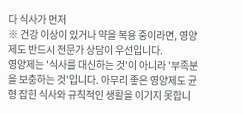다 식사가 먼저
※ 건강 이상이 있거나 약을 복용 중이라면, 영양제도 반드시 전문가 상담이 우선입니다.
영양제는 '식사를 대신하는 것'이 아니라 '부족분을 보충하는 것'입니다. 아무리 좋은 영양제도 균형 잡힌 식사와 규칙적인 생활을 이기지 못합니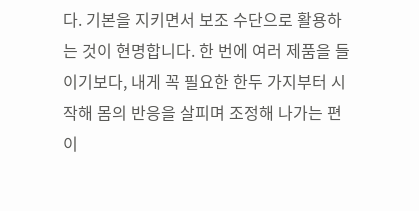다. 기본을 지키면서 보조 수단으로 활용하는 것이 현명합니다. 한 번에 여러 제품을 들이기보다, 내게 꼭 필요한 한두 가지부터 시작해 몸의 반응을 살피며 조정해 나가는 편이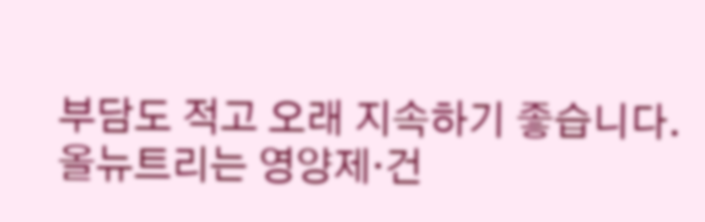부담도 적고 오래 지속하기 좋습니다.
올뉴트리는 영양제·건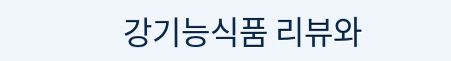강기능식품 리뷰와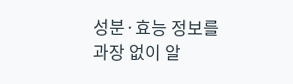성분·효능 정보를 과장 없이 알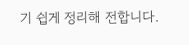기 쉽게 정리해 전합니다.